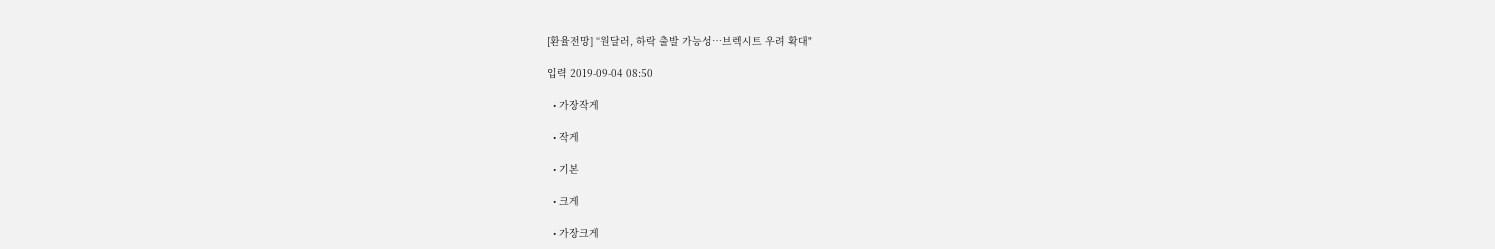[환율전망] “원달러, 하락 출발 가능성…브렉시트 우려 확대"

입력 2019-09-04 08:50

  • 가장작게

  • 작게

  • 기본

  • 크게

  • 가장크게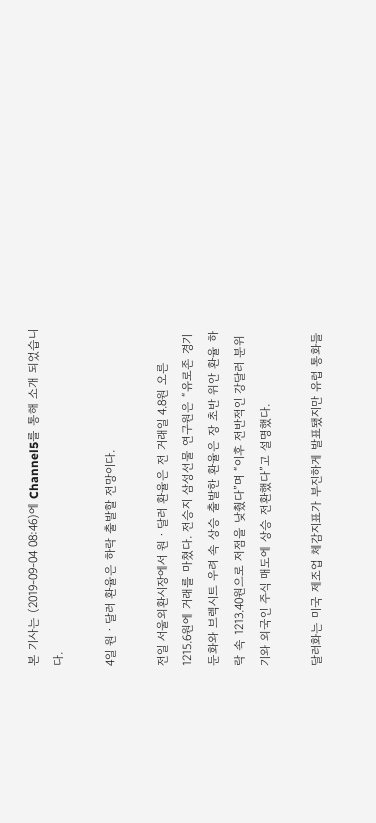본 기사는 (2019-09-04 08:46)에 Channel5를 통해 소개 되었습니다.

4일 원ㆍ달러 환율은 하락 출발할 전망이다.

전일 서울외환시장에서 원ㆍ달러 환율은 전 거래일 4.8원 오른 1215.6원에 거래를 마쳤다. 전승지 삼성선물 연구원은 “유로존 경기 둔화와 브렉시트 우려 속 상승 출발한 환율은 장 초반 위안 환율 하락 속 1213.40원으로 저점을 낮췄다”며 “이후 전반적인 강달러 분위기와 외국인 주식 매도에 상승 전환했다”고 설명했다.

달러화는 미국 제조업 체감지표가 부진하게 발표됐지만 유럽 통화들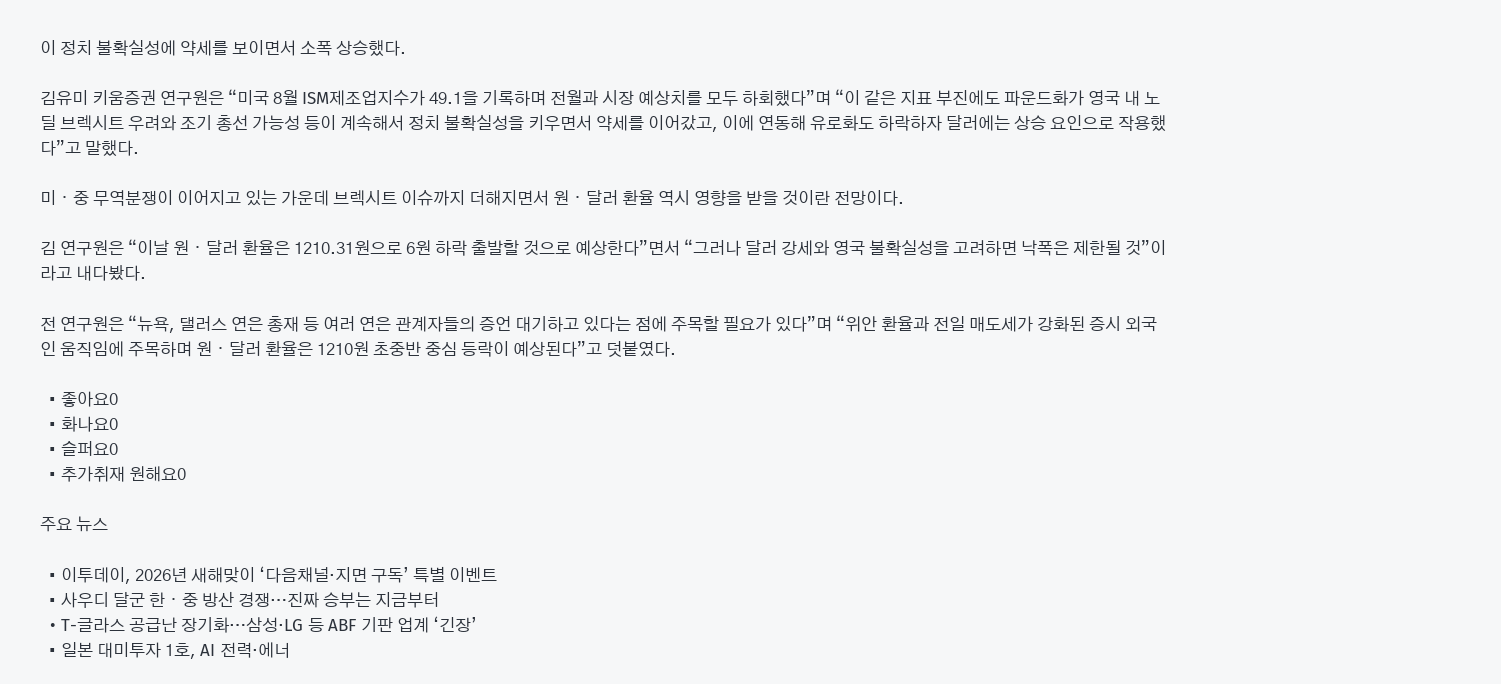이 정치 불확실성에 약세를 보이면서 소폭 상승했다.

김유미 키움증권 연구원은 “미국 8월 ISM제조업지수가 49.1을 기록하며 전월과 시장 예상치를 모두 하회했다”며 “이 같은 지표 부진에도 파운드화가 영국 내 노딜 브렉시트 우려와 조기 총선 가능성 등이 계속해서 정치 불확실성을 키우면서 약세를 이어갔고, 이에 연동해 유로화도 하락하자 달러에는 상승 요인으로 작용했다”고 말했다.

미ㆍ중 무역분쟁이 이어지고 있는 가운데 브렉시트 이슈까지 더해지면서 원ㆍ달러 환율 역시 영향을 받을 것이란 전망이다.

김 연구원은 “이날 원ㆍ달러 환율은 1210.31원으로 6원 하락 출발할 것으로 예상한다”면서 “그러나 달러 강세와 영국 불확실성을 고려하면 낙폭은 제한될 것”이라고 내다봤다.

전 연구원은 “뉴욕, 댈러스 연은 총재 등 여러 연은 관계자들의 증언 대기하고 있다는 점에 주목할 필요가 있다”며 “위안 환율과 전일 매도세가 강화된 증시 외국인 움직임에 주목하며 원ㆍ달러 환율은 1210원 초중반 중심 등락이 예상된다”고 덧붙였다.

  • 좋아요0
  • 화나요0
  • 슬퍼요0
  • 추가취재 원해요0

주요 뉴스

  • 이투데이, 2026년 새해맞이 ‘다음채널·지면 구독’ 특별 이벤트
  • 사우디 달군 한ㆍ중 방산 경쟁…진짜 승부는 지금부터
  • T-글라스 공급난 장기화…삼성·LG 등 ABF 기판 업계 ‘긴장’
  • 일본 대미투자 1호, AI 전력·에너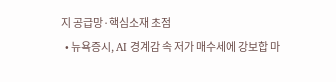지 공급망·핵심소재 초점
  • 뉴욕증시, AI 경계감 속 저가 매수세에 강보합 마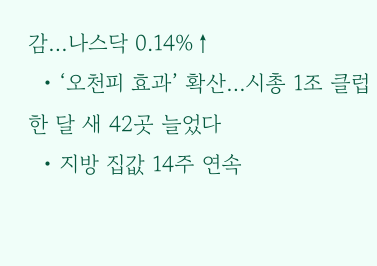감…나스닥 0.14%↑
  • ‘오천피 효과’ 확산…시총 1조 클럽 한 달 새 42곳 늘었다
  • 지방 집값 14주 연속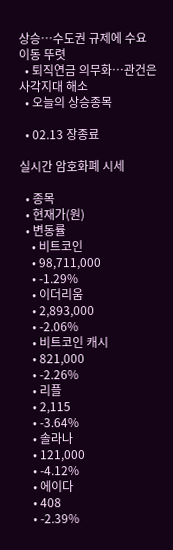상승⋯수도권 규제에 수요 이동 뚜렷
  • 퇴직연금 의무화⋯관건은 사각지대 해소
  • 오늘의 상승종목

  • 02.13 장종료

실시간 암호화폐 시세

  • 종목
  • 현재가(원)
  • 변동률
    • 비트코인
    • 98,711,000
    • -1.29%
    • 이더리움
    • 2,893,000
    • -2.06%
    • 비트코인 캐시
    • 821,000
    • -2.26%
    • 리플
    • 2,115
    • -3.64%
    • 솔라나
    • 121,000
    • -4.12%
    • 에이다
    • 408
    • -2.39%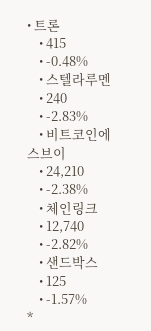• 트론
    • 415
    • -0.48%
    • 스텔라루멘
    • 240
    • -2.83%
    • 비트코인에스브이
    • 24,210
    • -2.38%
    • 체인링크
    • 12,740
    • -2.82%
    • 샌드박스
    • 125
    • -1.57%
*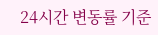24시간 변동률 기준